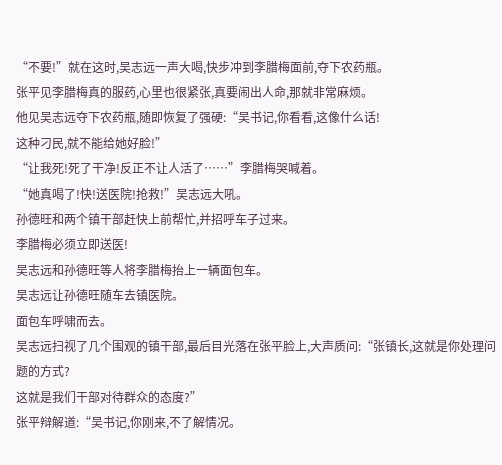“不要!”就在这时,吴志远一声大喝,快步冲到李腊梅面前,夺下农药瓶。
张平见李腊梅真的服药,心里也很紧张,真要闹出人命,那就非常麻烦。
他见吴志远夺下农药瓶,随即恢复了强硬:“吴书记,你看看,这像什么话!
这种刁民,就不能给她好脸!”
“让我死!死了干净!反正不让人活了……”李腊梅哭喊着。
“她真喝了!快!送医院!抢救!”吴志远大吼。
孙德旺和两个镇干部赶快上前帮忙,并招呼车子过来。
李腊梅必须立即送医!
吴志远和孙德旺等人将李腊梅抬上一辆面包车。
吴志远让孙德旺随车去镇医院。
面包车呼啸而去。
吴志远扫视了几个围观的镇干部,最后目光落在张平脸上,大声质问:“张镇长,这就是你处理问题的方式?
这就是我们干部对待群众的态度?”
张平辩解道:“吴书记,你刚来,不了解情况。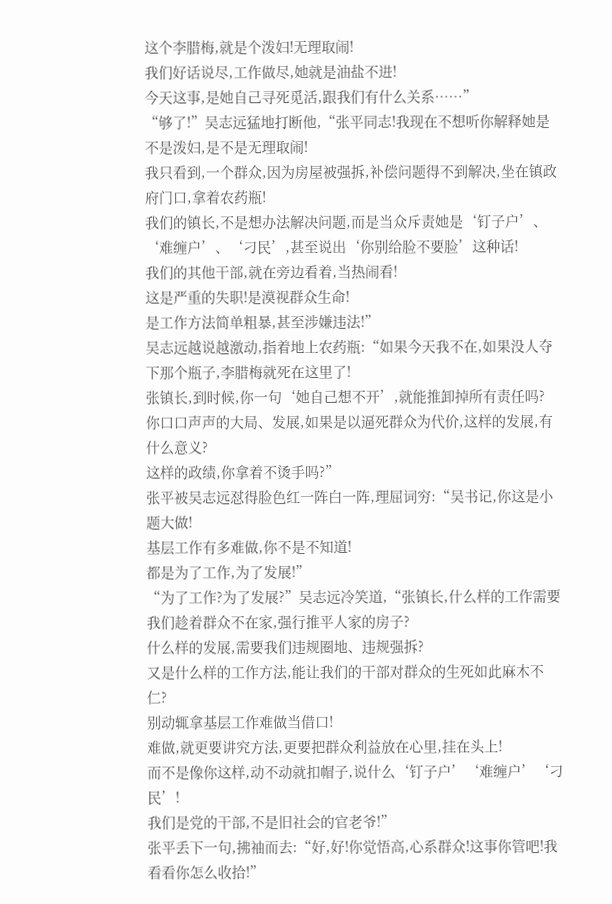这个李腊梅,就是个泼妇!无理取闹!
我们好话说尽,工作做尽,她就是油盐不进!
今天这事,是她自己寻死觅活,跟我们有什么关系……”
“够了!”吴志远猛地打断他,“张平同志!我现在不想听你解释她是不是泼妇,是不是无理取闹!
我只看到,一个群众,因为房屋被强拆,补偿问题得不到解决,坐在镇政府门口,拿着农药瓶!
我们的镇长,不是想办法解决问题,而是当众斥责她是‘钉子户’、‘难缠户’、‘刁民’,甚至说出‘你别给脸不要脸’这种话!
我们的其他干部,就在旁边看着,当热闹看!
这是严重的失职!是漠视群众生命!
是工作方法简单粗暴,甚至涉嫌违法!”
吴志远越说越激动,指着地上农药瓶:“如果今天我不在,如果没人夺下那个瓶子,李腊梅就死在这里了!
张镇长,到时候,你一句‘她自己想不开’,就能推卸掉所有责任吗?
你口口声声的大局、发展,如果是以逼死群众为代价,这样的发展,有什么意义?
这样的政绩,你拿着不烫手吗?”
张平被吴志远怼得脸色红一阵白一阵,理屈词穷:“吴书记,你这是小题大做!
基层工作有多难做,你不是不知道!
都是为了工作,为了发展!”
“为了工作?为了发展?”吴志远冷笑道,“张镇长,什么样的工作需要我们趁着群众不在家,强行推平人家的房子?
什么样的发展,需要我们违规圈地、违规强拆?
又是什么样的工作方法,能让我们的干部对群众的生死如此麻木不仁?
别动辄拿基层工作难做当借口!
难做,就更要讲究方法,更要把群众利益放在心里,挂在头上!
而不是像你这样,动不动就扣帽子,说什么‘钉子户’‘难缠户’‘刁民’!
我们是党的干部,不是旧社会的官老爷!”
张平丢下一句,拂袖而去:“好,好!你觉悟高,心系群众!这事你管吧!我看看你怎么收拾!”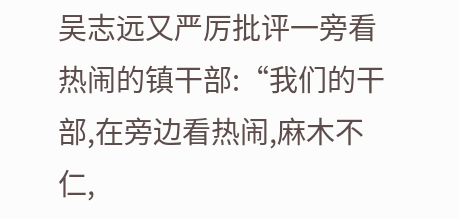吴志远又严厉批评一旁看热闹的镇干部:“我们的干部,在旁边看热闹,麻木不仁,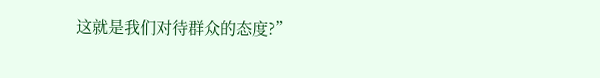这就是我们对待群众的态度?”